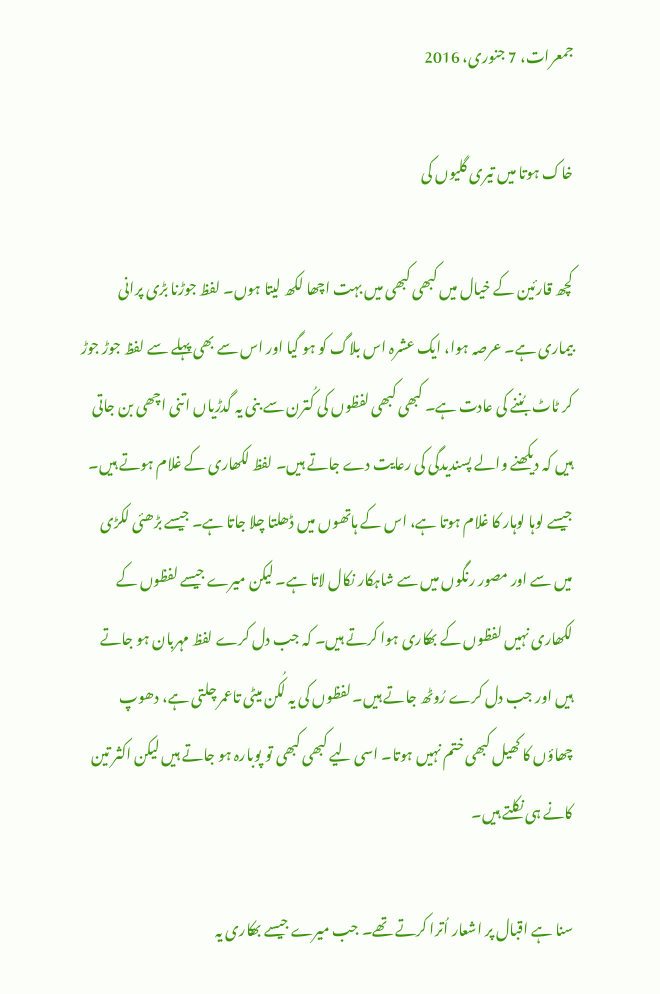جمعرات، 7 جنوری، 2016

خاک ہوتا میں تیری گلیوں کی

کچھ قارئین کے خیال میں کبھی کبھی میں بہت اچھا لکھ لیتا ہوں۔ لفظ جوڑنا بڑی پرانی بیماری ہے۔ عرصہ ہوا، ایک عشرہ اس بلاگ کو ہو گیا اور اس سے بھی پہلے سے لفظ جوڑ جوڑ کر ٹاٹ بُننے کی عادت ہے۔ کبھی کبھی لفظوں کی کُترن سے بنی یہ گدڑیاں اتنی اچھی بن جاتی ہیں کہ دیکھنے والے پسندیدگی کی رعایت دے جاتے ہیں۔ لفظ لکھاری کے غلام ہوتے ہیں۔ جیسے لوہا لوہار کا غلام ہوتا ہے، اس کے ہاتھوں میں ڈھلتا چلا جاتا ہے۔ جیسے بڑھئی لکڑی میں سے اور مصور رنگوں میں سے شاہکار نکال لاتا ہے۔ لیکن میرے جیسے لفظوں کے لکھاری نہیں لفظوں کے بھکاری ہوا کرتے ہیں۔ کہ جب دل کرے لفظ مہربان ہو جاتے ہیں اور جب دل کرے رُوٹھ جاتے ہیں۔ لفظوں کی یہ لُکن میٹی تاعمر چلتی ہے، دھوپ چھاؤں کا کھیل کبھی ختم نہیں ہوتا۔ اسی لیے کبھی کبھی تو پوبارہ ہو جاتے ہیں لیکن اکثر تین کانے ہی نکلتے ہیں۔

سنا ہے اقبال پر اشعار اُترا کرتے تھے۔ جب میرے جیسے بھکاری یہ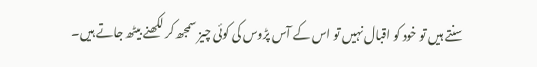سنتے ہیں تو خود کو اقبال نہیں تو اس کے آس پڑوس کی کوئی چیز سمجھ کر لکھنے بیٹھ جاتے ہیں۔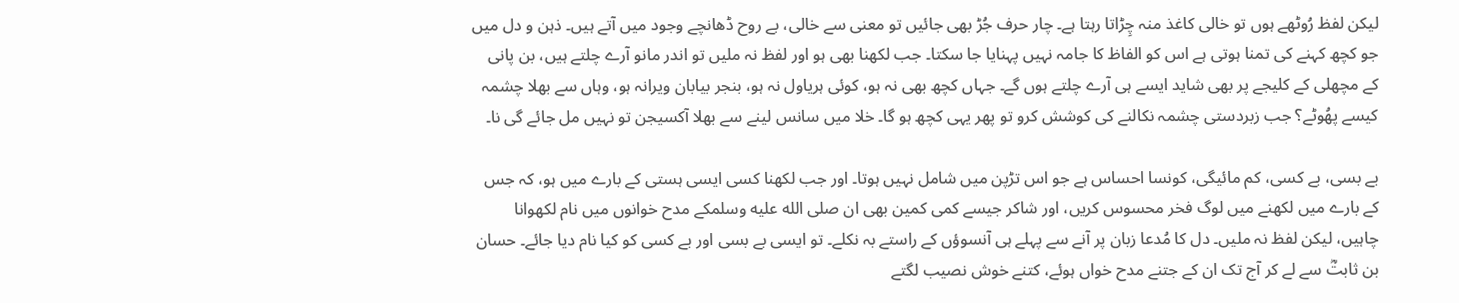لیکن لفظ رُوٹھے ہوں تو خالی کاغذ منہ چِڑاتا رہتا ہے۔ چار حرف جُڑ بھی جائیں تو معنی سے خالی، بے روح ڈھانچے وجود میں آتے ہیں۔ ذہن و دل میں جو کچھ کہنے کی تمنا ہوتی ہے اس کو الفاظ کا جامہ نہیں پہنایا جا سکتا۔ جب لکھنا بھی ہو اور لفظ نہ ملیں تو اندر مانو آرے چلتے ہیں، بن پانی کے مچھلی کے کلیجے پر بھی شاید ایسے ہی آرے چلتے ہوں گے۔ جہاں کچھ بھی نہ ہو، کوئی ہریاول نہ ہو، بنجر بیابان ویرانہ ہو، وہاں سے بھلا چشمہ کیسے پھُوٹے؟ جب زبردستی چشمہ نکالنے کی کوشش کرو تو پھر یہی کچھ ہو گا۔ خلا میں سانس لینے سے بھلا آکسیجن تو نہیں مل جائے گی نا۔

بے بسی، بے کسی، کم مائیگی، کونسا احساس ہے جو اس تڑپن میں شامل نہیں ہوتا۔ اور جب لکھنا کسی ایسی ہستی کے بارے میں ہو، کہ جس کے بارے میں لکھنے میں لوگ فخر محسوس کریں، اور شاکر جیسے کمی کمین بھی ان صلى الله عليه وسلمکے مدح خوانوں میں نام لکھوانا چاہیں، لیکن لفظ نہ ملیں۔ دل کا مُدعا زبان پر آنے سے پہلے ہی آنسوؤں کے راستے بہ نکلے۔ تو ایسی بے بسی اور بے کسی کو کیا نام دیا جائے۔ حسان بن ثابتؓ سے لے کر آج تک ان کے جتنے مدح خواں ہوئے، کتنے خوش نصیب لگتے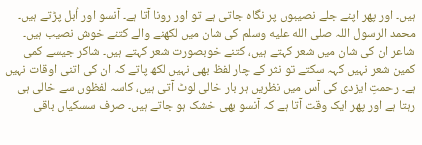ہیں۔ اور پھر اپنے جلے نصیبوں پر نگاہ جاتی ہے تو اور رونا آتا ہے۔ آنسو اور اُبل پڑتے ہیں۔ محمد الرسول اللہ صلى الله عليه وسلم کی شان میں لکھنے والے کتنے خوش نصیب ہیں۔ شاعر ان کی شان میں شعر کہتے ہیں، کتنے خوبصورت شعر کہتے ہیں۔ شاکر جیسے کمی کمین شعر نہیں کہہ سکتے تو نثر کے چار لفظ بھی نہیں لکھ پاتے کہ ان کی اتنی اوقات نہیں ہے۔ رحمتِ ایزدی کی آس میں نظریں ہر بار خالی لوٹ آتی ہیں، کاسہ لفظوں سے خالی ہی رہتا ہے اور پھر ایک وقت آتا ہے کہ آنسو بھی خشک ہو جاتے ہیں۔ صرف سسکیاں باقی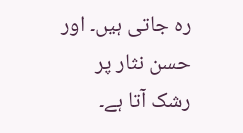رہ جاتی ہیں۔ اور حسن نثار پر رشک آتا ہے۔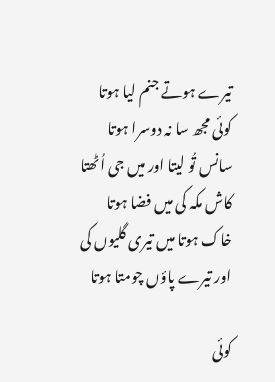تیرے ہوتے جنم لیا ہوتا
کوئی مجھ سا نہ دوسرا ہوتا
سانس تُو لیتا اور میں جی اُٹھتا
کاش مکہ کی میں فضا ہوتا
خاک ہوتا میں تیری گلیوں کی
اور تیرے پاؤں چومتا ہوتا

کوئی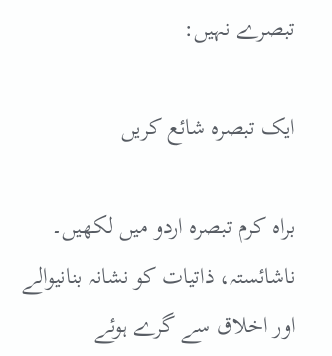تبصرے نہیں:

ایک تبصرہ شائع کریں

براہ کرم تبصرہ اردو میں لکھیں۔
ناشائستہ، ذاتیات کو نشانہ بنانیوالے اور اخلاق سے گرے ہوئے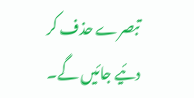تبصرے حذف کر دئیے جائیں گے۔